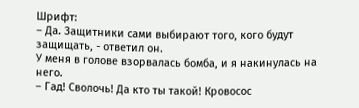Шрифт:
– Да. Защитники сами выбирают того, кого будут защищать, - ответил он.
У меня в голове взорвалась бомба, и я накинулась на него.
– Гад! Сволочь! Да кто ты такой! Кровосос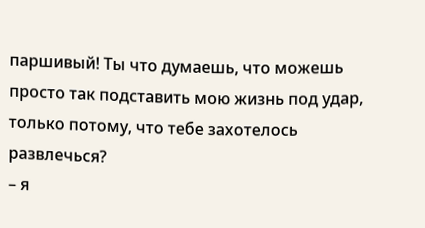паршивый! Ты что думаешь, что можешь просто так подставить мою жизнь под удар, только потому, что тебе захотелось развлечься?
– я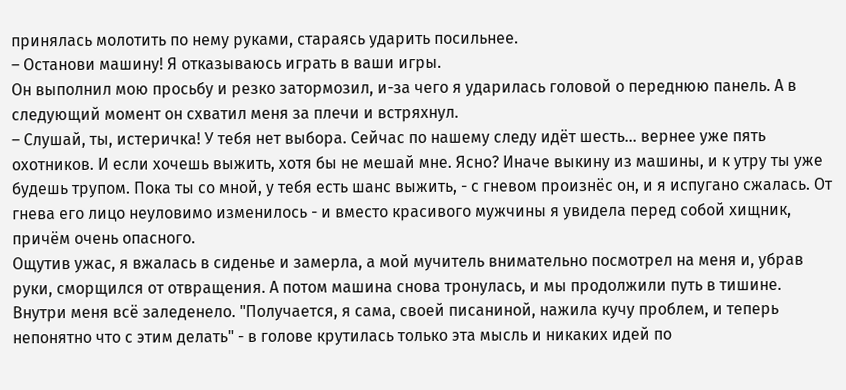принялась молотить по нему руками, стараясь ударить посильнее.
– Останови машину! Я отказываюсь играть в ваши игры.
Он выполнил мою просьбу и резко затормозил, и-за чего я ударилась головой о переднюю панель. А в следующий момент он схватил меня за плечи и встряхнул.
– Слушай, ты, истеричка! У тебя нет выбора. Сейчас по нашему следу идёт шесть... вернее уже пять охотников. И если хочешь выжить, хотя бы не мешай мне. Ясно? Иначе выкину из машины, и к утру ты уже будешь трупом. Пока ты со мной, у тебя есть шанс выжить, - с гневом произнёс он, и я испугано сжалась. От гнева его лицо неуловимо изменилось - и вместо красивого мужчины я увидела перед собой хищник, причём очень опасного.
Ощутив ужас, я вжалась в сиденье и замерла, а мой мучитель внимательно посмотрел на меня и, убрав руки, сморщился от отвращения. А потом машина снова тронулась, и мы продолжили путь в тишине.
Внутри меня всё заледенело. "Получается, я сама, своей писаниной, нажила кучу проблем, и теперь непонятно что с этим делать" - в голове крутилась только эта мысль и никаких идей по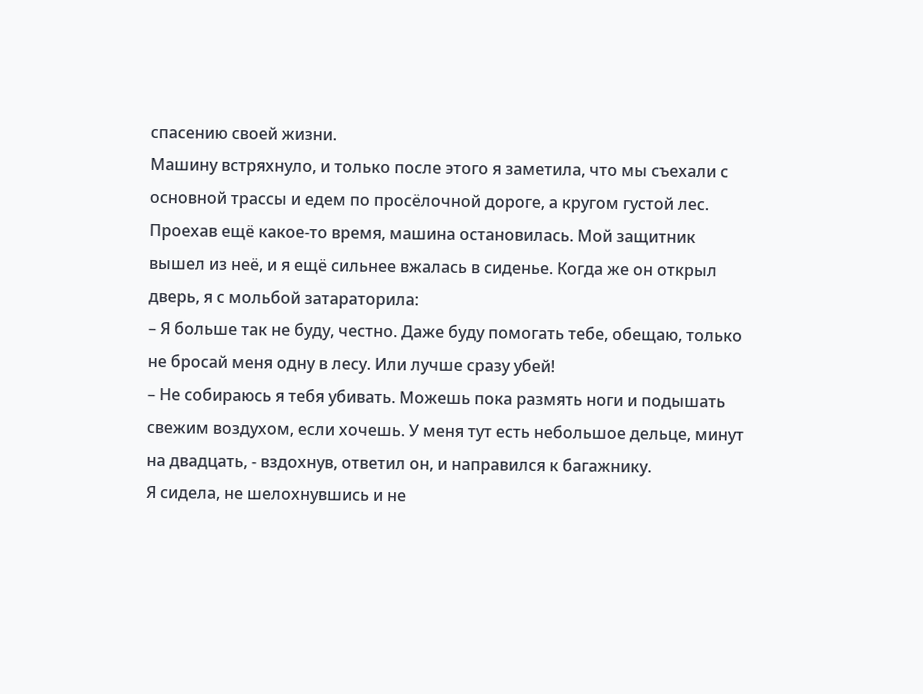спасению своей жизни.
Машину встряхнуло, и только после этого я заметила, что мы съехали с основной трассы и едем по просёлочной дороге, а кругом густой лес. Проехав ещё какое-то время, машина остановилась. Мой защитник вышел из неё, и я ещё сильнее вжалась в сиденье. Когда же он открыл дверь, я с мольбой затараторила:
– Я больше так не буду, честно. Даже буду помогать тебе, обещаю, только не бросай меня одну в лесу. Или лучше сразу убей!
– Не собираюсь я тебя убивать. Можешь пока размять ноги и подышать свежим воздухом, если хочешь. У меня тут есть небольшое дельце, минут на двадцать, - вздохнув, ответил он, и направился к багажнику.
Я сидела, не шелохнувшись и не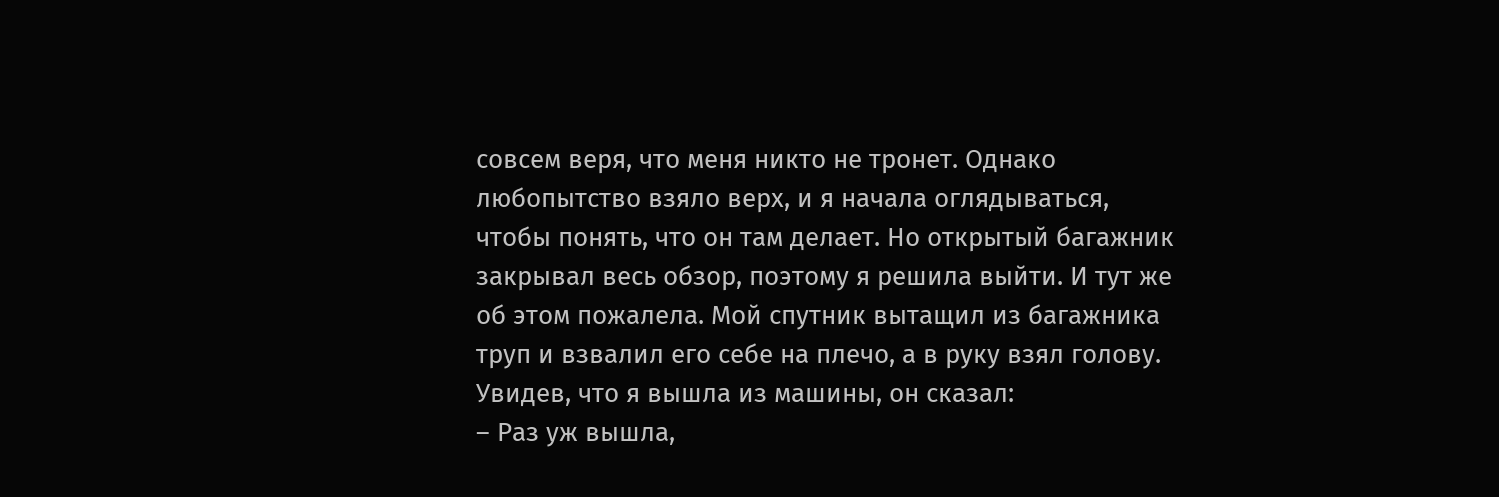совсем веря, что меня никто не тронет. Однако любопытство взяло верх, и я начала оглядываться, чтобы понять, что он там делает. Но открытый багажник закрывал весь обзор, поэтому я решила выйти. И тут же об этом пожалела. Мой спутник вытащил из багажника труп и взвалил его себе на плечо, а в руку взял голову. Увидев, что я вышла из машины, он сказал:
– Раз уж вышла,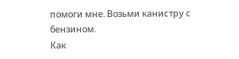помоги мне. Возьми канистру с бензином.
Как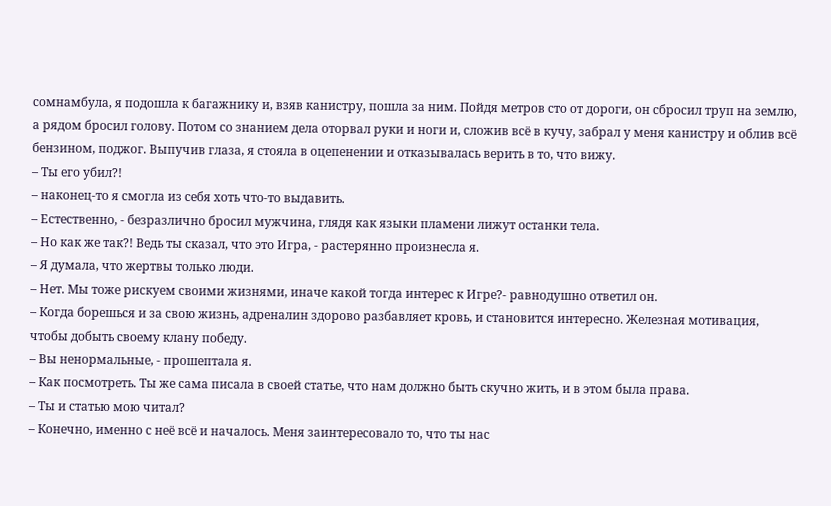сомнамбула, я подошла к багажнику и, взяв канистру, пошла за ним. Пойдя метров сто от дороги, он сбросил труп на землю, а рядом бросил голову. Потом со знанием дела оторвал руки и ноги и, сложив всё в кучу, забрал у меня канистру и облив всё бензином, поджог. Выпучив глаза, я стояла в оцепенении и отказывалась верить в то, что вижу.
– Ты его убил?!
– наконец-то я смогла из себя хоть что-то выдавить.
– Естественно, - безразлично бросил мужчина, глядя как языки пламени лижут останки тела.
– Но как же так?! Ведь ты сказал, что это Игра, - растерянно произнесла я.
– Я думала, что жертвы только люди.
– Нет. Мы тоже рискуем своими жизнями, иначе какой тогда интерес к Игре?- равнодушно ответил он.
– Когда борешься и за свою жизнь, адреналин здорово разбавляет кровь, и становится интересно. Железная мотивация, чтобы добыть своему клану победу.
– Вы ненормальные, - прошептала я.
– Как посмотреть. Ты же сама писала в своей статье, что нам должно быть скучно жить, и в этом была права.
– Ты и статью мою читал?
– Конечно, именно с неё всё и началось. Меня заинтересовало то, что ты нас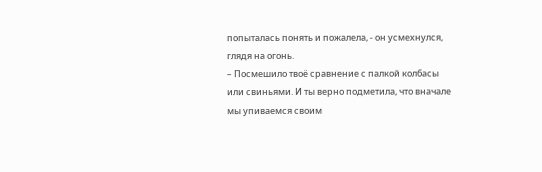попыталась понять и пожалела, - он усмехнулся, глядя на огонь.
– Посмешило твоё сравнение с палкой колбасы или свиньями. И ты верно подметила, что вначале мы упиваемся своим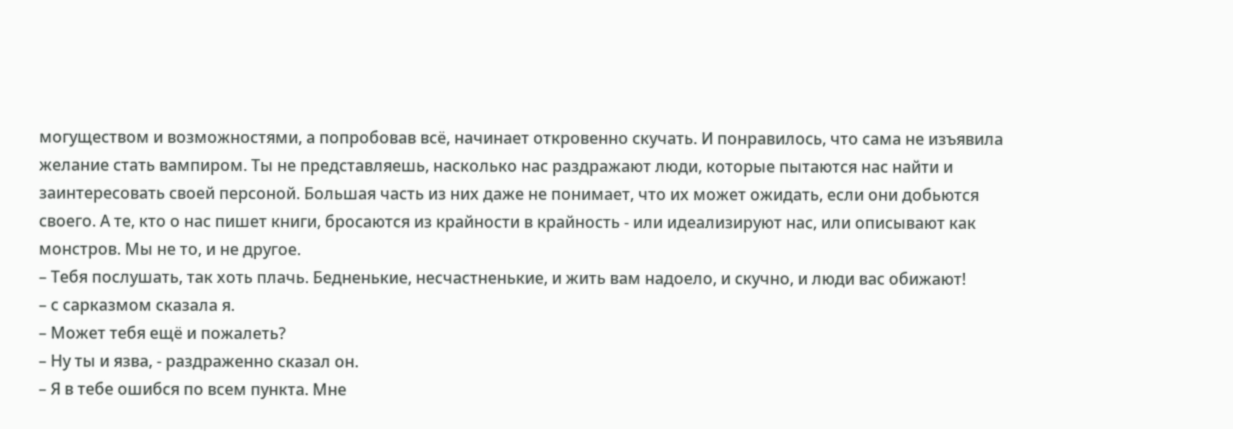могуществом и возможностями, а попробовав всё, начинает откровенно скучать. И понравилось, что сама не изъявила желание стать вампиром. Ты не представляешь, насколько нас раздражают люди, которые пытаются нас найти и заинтересовать своей персоной. Большая часть из них даже не понимает, что их может ожидать, если они добьются своего. А те, кто о нас пишет книги, бросаются из крайности в крайность - или идеализируют нас, или описывают как монстров. Мы не то, и не другое.
– Тебя послушать, так хоть плачь. Бедненькие, несчастненькие, и жить вам надоело, и скучно, и люди вас обижают!
– с сарказмом сказала я.
– Может тебя ещё и пожалеть?
– Ну ты и язва, - раздраженно сказал он.
– Я в тебе ошибся по всем пункта. Мне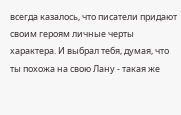всегда казалось, что писатели придают своим героям личные черты характера. И выбрал тебя, думая, что ты похожа на свою Лану - такая же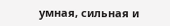умная, сильная и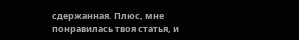сдержанная. Плюс, мне понравилась твоя статья, и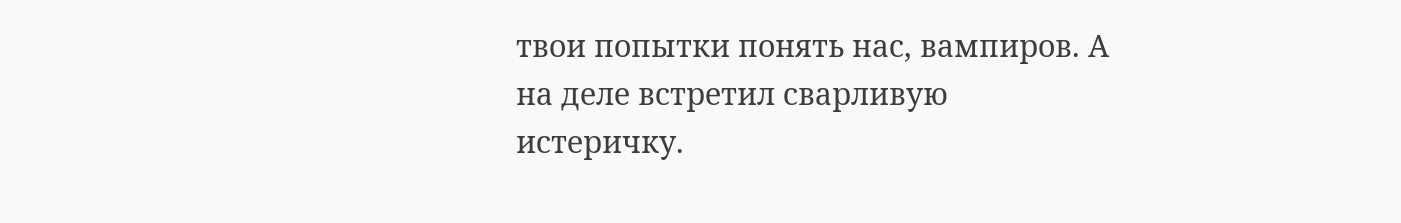твои попытки понять нас, вампиров. А на деле встретил сварливую истеричку.